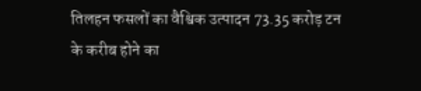तिलहन फसलों का वैश्विक उत्पादन 73.35 करोड़ टन के करीब होने का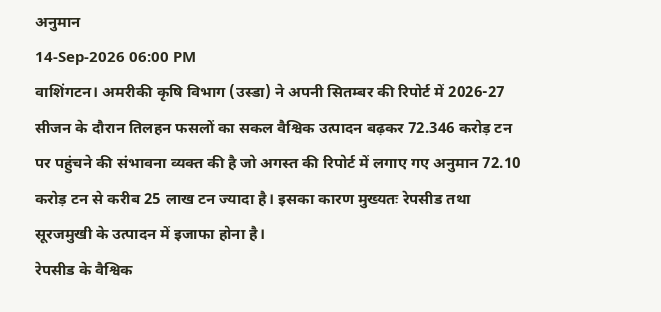अनुमान
14-Sep-2026 06:00 PM
वाशिंगटन। अमरीकी कृषि विभाग (उस्डा) ने अपनी सितम्बर की रिपोर्ट में 2026-27 सीजन के दौरान तिलहन फसलों का सकल वैश्विक उत्पादन बढ़कर 72.346 करोड़ टन पर पहुंचने की संभावना व्यक्त की है जो अगस्त की रिपोर्ट में लगाए गए अनुमान 72.10 करोड़ टन से करीब 25 लाख टन ज्यादा है। इसका कारण मुख्यतः रेपसीड तथा सूरजमुखी के उत्पादन में इजाफा होना है।
रेपसीड के वैश्विक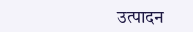उत्पादन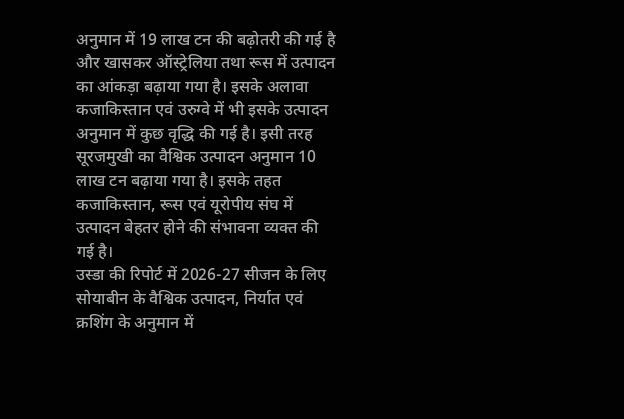अनुमान में 19 लाख टन की बढ़ोतरी की गई है और खासकर ऑस्ट्रेलिया तथा रूस में उत्पादन का आंकड़ा बढ़ाया गया है। इसके अलावा कजाकिस्तान एवं उरुग्वे में भी इसके उत्पादन अनुमान में कुछ वृद्धि की गई है। इसी तरह सूरजमुखी का वैश्विक उत्पादन अनुमान 10 लाख टन बढ़ाया गया है। इसके तहत कजाकिस्तान, रूस एवं यूरोपीय संघ में उत्पादन बेहतर होने की संभावना व्यक्त की गई है।
उस्डा की रिपोर्ट में 2026-27 सीजन के लिए सोयाबीन के वैश्विक उत्पादन, निर्यात एवं क्रशिंग के अनुमान में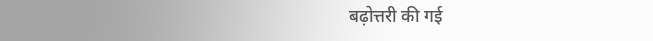बढ़ोत्तरी की गई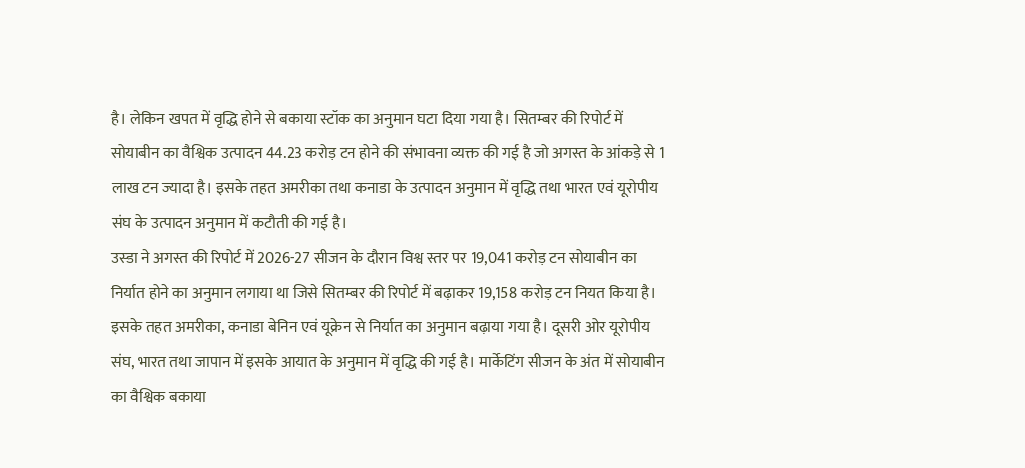है। लेकिन खपत में वृद्धि होने से बकाया स्टॉक का अनुमान घटा दिया गया है। सितम्बर की रिपोर्ट में सोयाबीन का वैश्विक उत्पादन 44.23 करोड़ टन होने की संभावना व्यक्त की गई है जो अगस्त के आंकड़े से 1 लाख टन ज्यादा है। इसके तहत अमरीका तथा कनाडा के उत्पादन अनुमान में वृद्धि तथा भारत एवं यूरोपीय संघ के उत्पादन अनुमान में कटौती की गई है।
उस्डा ने अगस्त की रिपोर्ट में 2026-27 सीजन के दौरान विश्व स्तर पर 19,041 करोड़ टन सोयाबीन का निर्यात होने का अनुमान लगाया था जिसे सितम्बर की रिपोर्ट में बढ़ाकर 19,158 करोड़ टन नियत किया है। इसके तहत अमरीका, कनाडा बेनिन एवं यूक्रेन से निर्यात का अनुमान बढ़ाया गया है। दूसरी ओर यूरोपीय संघ, भारत तथा जापान में इसके आयात के अनुमान में वृद्धि की गई है। मार्केटिंग सीजन के अंत में सोयाबीन का वैश्विक बकाया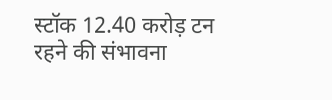स्टॉक 12.40 करोड़ टन रहने की संभावना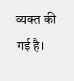व्यक्त की गई है।